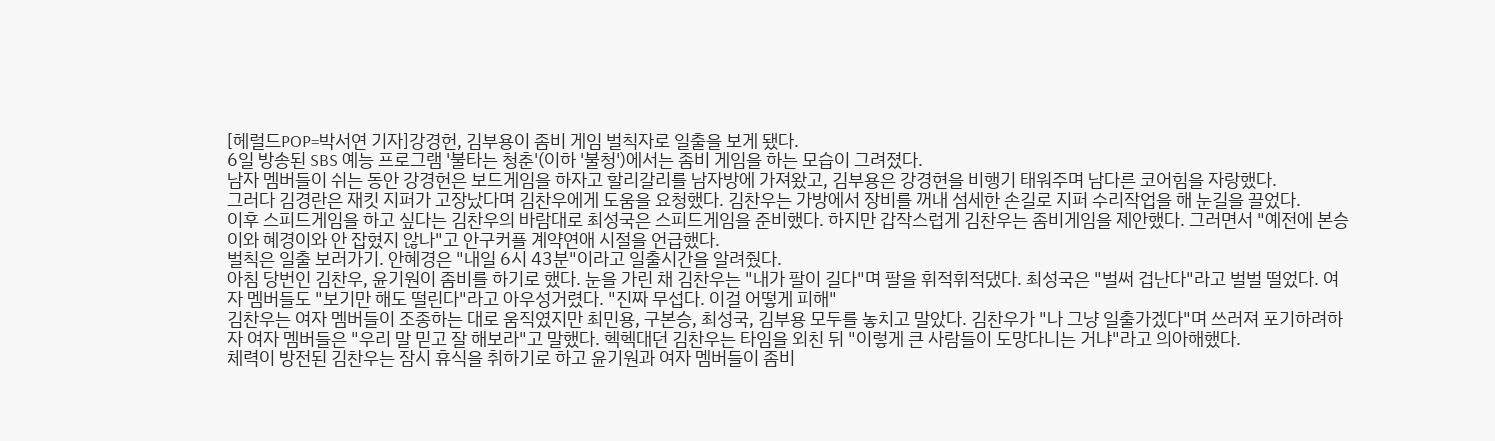[헤럴드POP=박서연 기자]강경헌, 김부용이 좀비 게임 벌칙자로 일출을 보게 됐다.
6일 방송된 SBS 예능 프로그램 '불타는 청춘'(이하 '불청')에서는 좀비 게임을 하는 모습이 그려졌다.
남자 멤버들이 쉬는 동안 강경헌은 보드게임을 하자고 할리갈리를 남자방에 가져왔고, 김부용은 강경현을 비행기 태워주며 남다른 코어힘을 자랑했다.
그러다 김경란은 재킷 지퍼가 고장났다며 김찬우에게 도움을 요청했다. 김찬우는 가방에서 장비를 꺼내 섬세한 손길로 지퍼 수리작업을 해 눈길을 끌었다.
이후 스피드게임을 하고 싶다는 김찬우의 바람대로 최성국은 스피드게임을 준비했다. 하지만 갑작스럽게 김찬우는 좀비게임을 제안했다. 그러면서 "예전에 본승이와 혜경이와 안 잡혔지 않나"고 안구커플 계약연애 시절을 언급했다.
벌칙은 일출 보러가기. 안혜경은 "내일 6시 43분"이라고 일출시간을 알려줬다.
아침 당번인 김찬우, 윤기원이 좀비를 하기로 했다. 눈을 가린 채 김찬우는 "내가 팔이 길다"며 팔을 휘적휘적댔다. 최성국은 "벌써 겁난다"라고 벌벌 떨었다. 여자 멤버들도 "보기만 해도 떨린다"라고 아우성거렸다. "진짜 무섭다. 이걸 어떻게 피해"
김찬우는 여자 멤버들이 조종하는 대로 움직였지만 최민용, 구본승, 최성국, 김부용 모두를 놓치고 말았다. 김찬우가 "나 그냥 일출가겠다"며 쓰러져 포기하려하자 여자 멤버들은 "우리 말 믿고 잘 해보라"고 말했다. 헥헥대던 김찬우는 타임을 외친 뒤 "이렇게 큰 사람들이 도망다니는 거냐"라고 의아해했다.
체력이 방전된 김찬우는 잠시 휴식을 취하기로 하고 윤기원과 여자 멤버들이 좀비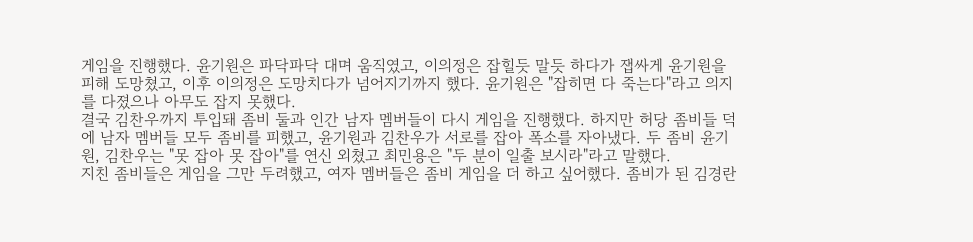게임을 진행했다. 윤기원은 파닥파닥 대며 움직였고, 이의정은 잡힐듯 말듯 하다가 잽싸게 윤기원을 피해 도망쳤고, 이후 이의정은 도망치다가 넘어지기까지 했다. 윤기원은 "잡히면 다 죽는다"라고 의지를 다졌으나 아무도 잡지 못했다.
결국 김찬우까지 투입돼 좀비 둘과 인간 남자 멤버들이 다시 게임을 진행했다. 하지만 허당 좀비들 덕에 남자 멤버들 모두 좀비를 피했고, 윤기원과 김찬우가 서로를 잡아 폭소를 자아냈다. 두 좀비 윤기원, 김찬우는 "못 잡아 못 잡아"를 연신 외쳤고 최민용은 "두 분이 일출 보시라"라고 말했다.
지친 좀비들은 게임을 그만 두려했고, 여자 멤버들은 좀비 게임을 더 하고 싶어했다. 좀비가 된 김경란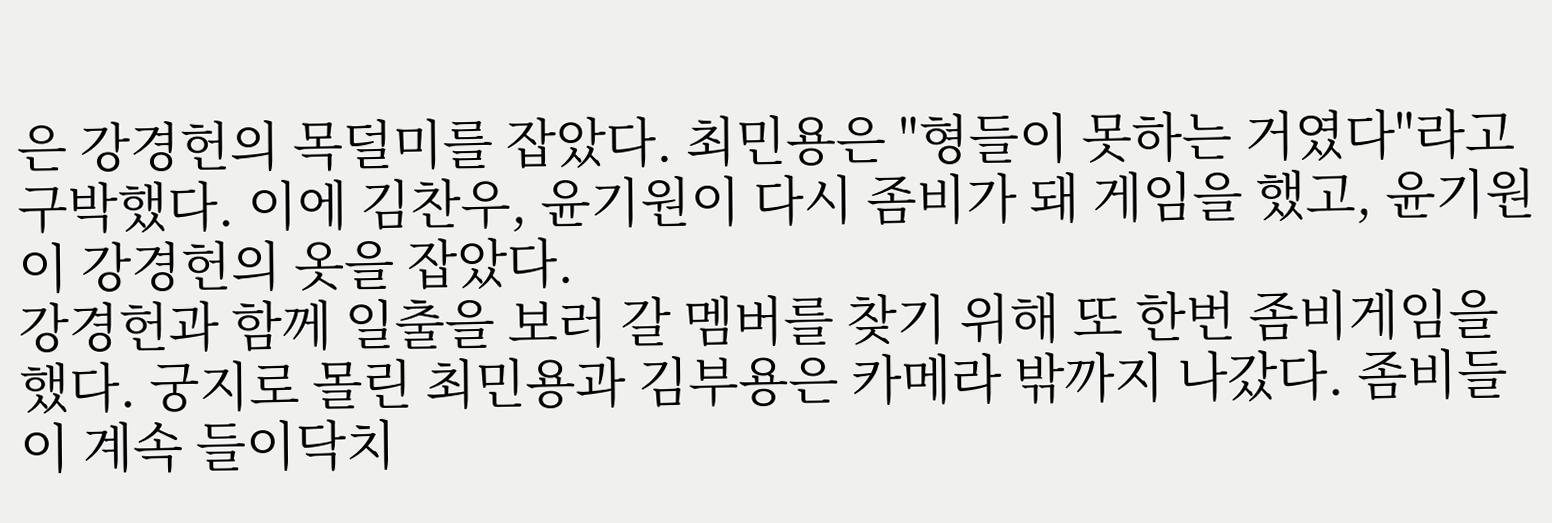은 강경헌의 목덜미를 잡았다. 최민용은 "형들이 못하는 거였다"라고 구박했다. 이에 김찬우, 윤기원이 다시 좀비가 돼 게임을 했고, 윤기원이 강경헌의 옷을 잡았다.
강경헌과 함께 일출을 보러 갈 멤버를 찾기 위해 또 한번 좀비게임을 했다. 궁지로 몰린 최민용과 김부용은 카메라 밖까지 나갔다. 좀비들이 계속 들이닥치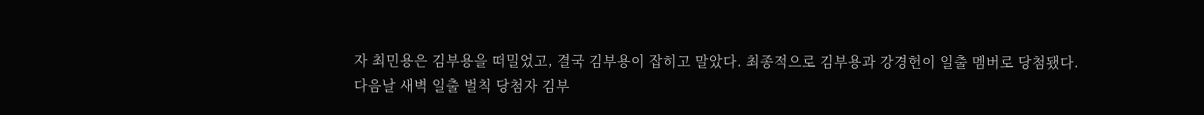자 최민용은 김부용을 떠밀었고, 결국 김부용이 잡히고 말았다. 최종적으로 김부용과 강경헌이 일출 멤버로 당첨됐다.
다음날 새벽 일출 벌칙 당첨자 김부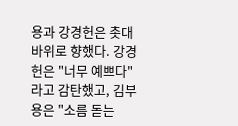용과 강경헌은 촛대바위로 향했다. 강경헌은 "너무 예쁘다"라고 감탄했고, 김부용은 "소름 돋는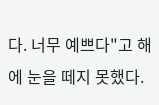다. 너무 예쁘다"고 해에 눈을 떼지 못했다.